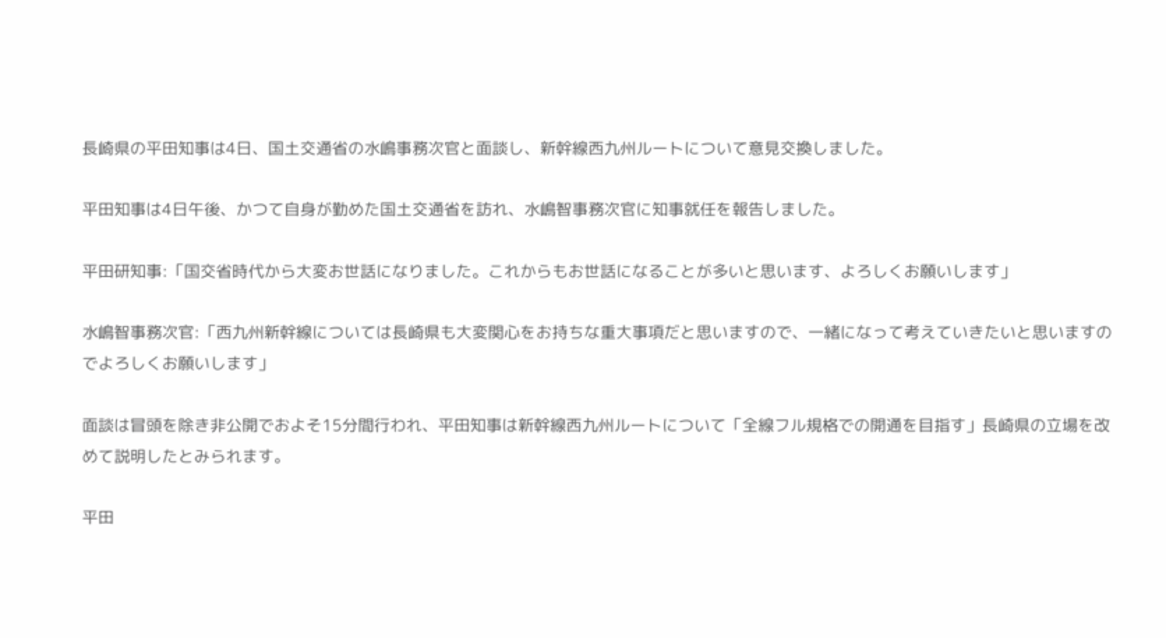長崎県の平田知事は4日、国土交通省の水嶋事務次官と面談し、新幹線西九州ルートについて意見交換しました。

平田知事は4日午後、かつて自身が勤めた国土交通省を訪れ、水嶋智事務次官に知事就任を報告しました。

平田研知事:「国交省時代から大変お世話になりました。これからもお世話になることが多いと思います、よろしくお願いします」

水嶋智事務次官:「西九州新幹線については長崎県も大変関心をお持ちな重大事項だと思いますので、一緒になって考えていきたいと思いますのでよろしくお願いします」

面談は冒頭を除き非公開でおよそ15分間行われ、平田知事は新幹線西九州ルートについて「全線フル規格での開通を目指す」長崎県の立場を改めて説明したとみられます。

平田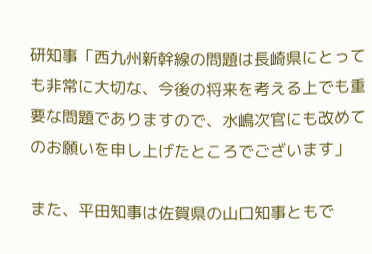研知事「西九州新幹線の問題は長崎県にとっても非常に大切な、今後の将来を考える上でも重要な問題でありますので、水嶋次官にも改めてのお願いを申し上げたところでございます」

また、平田知事は佐賀県の山口知事ともで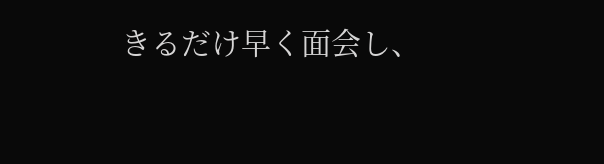きるだけ早く面会し、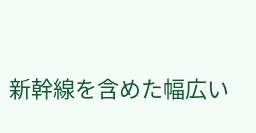新幹線を含めた幅広い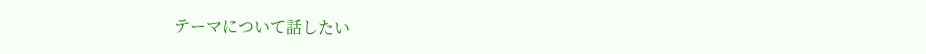テーマについて話したい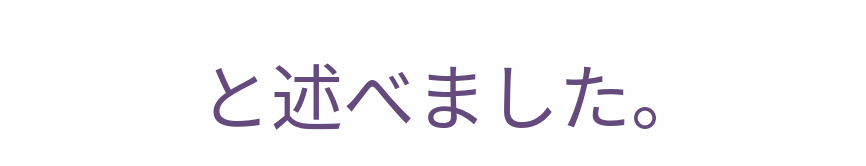と述べました。